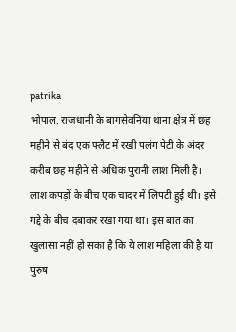patrika
भोपाल. राजधानी के बागसेवनिया थाना क्षेत्र में छह महीने से बंद एक फ्लैट में रखी पलंग पेटी के अंदर करीब छह महीने से अधिक पुरानी लाश मिली है। लाश कपड़ों के बीच एक चादर में लिपटी हुई थी। इसे गद्दे के बीच दबाकर रखा गया था। इस बात का खुलासा नहीं हो सका है कि ये लाश महिला की है या पुरुष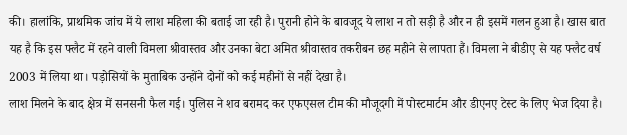की। हालांकि, प्राथमिक जांच में ये लाश महिला की बताई जा रही है। पुरानी होने के बावजूद ये लाश न तो सड़ी है और न ही इसमें गलन हुआ है। खास बात यह है कि इस फ्लैट में रहने वाली विमला श्रीवास्तव और उनका बेटा अमित श्रीवास्तव तकरीबन छह महीने से लापता हैं। विमला ने बीडीए से यह फ्लैट वर्ष 2003 में लिया था। पड़ोसियों के मुताबिक उन्होंने दोनों को कई महीनों से नहीं देखा है।
लाश मिलने के बाद क्षेत्र में सनसनी फैल गई। पुलिस ने शव बरामद कर एफएसल टीम की मौजूदगी में पोस्टमार्टम और डीएनए टेस्ट के लिए भेज दिया है।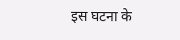इस घटना के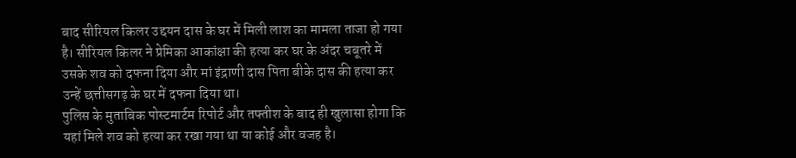बाद सीरियल किलर उद्दयन दास के घर में मिली लाश का मामला ताजा हो गया है। सीरियल किलर ने प्रेमिका आकांक्षा की हत्या कर घर के अंदर चबूतरे में उसके शव को दफना दिया और मां इंद्राणी दास पिता बीके दास की हत्या कर उन्हें छत्तीसगढ़ के घर में दफना दिया था।
पुलिस के मुताबिक पोस्टमार्टम रिपोर्ट और तफ्तीश के बाद ही खुलासा होगा कि यहां मिले शव को हत्या कर रखा गया था या कोई और वजह है।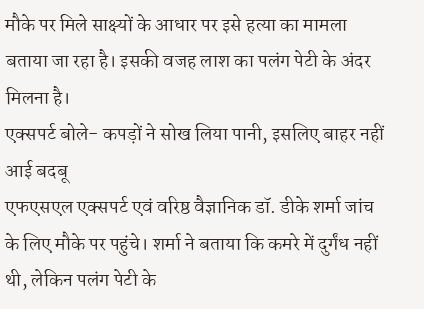मौके पर मिले साक्ष्यों के आधार पर इसे हत्या का मामला बताया जा रहा है। इसकी वजह लाश का पलंग पेटी के अंदर मिलना है।
एक्सपर्ट बोले- कपड़ों ने सोख लिया पानी, इसलिए बाहर नहीं आई बदबू
एफएसएल एक्सपर्ट एवं वरिष्ठ वैज्ञानिक डॉ. डीके शर्मा जांच के लिए मौके पर पहुंचे। शर्मा ने बताया कि कमरे में दुर्गंध नहीं थी, लेकिन पलंग पेटी के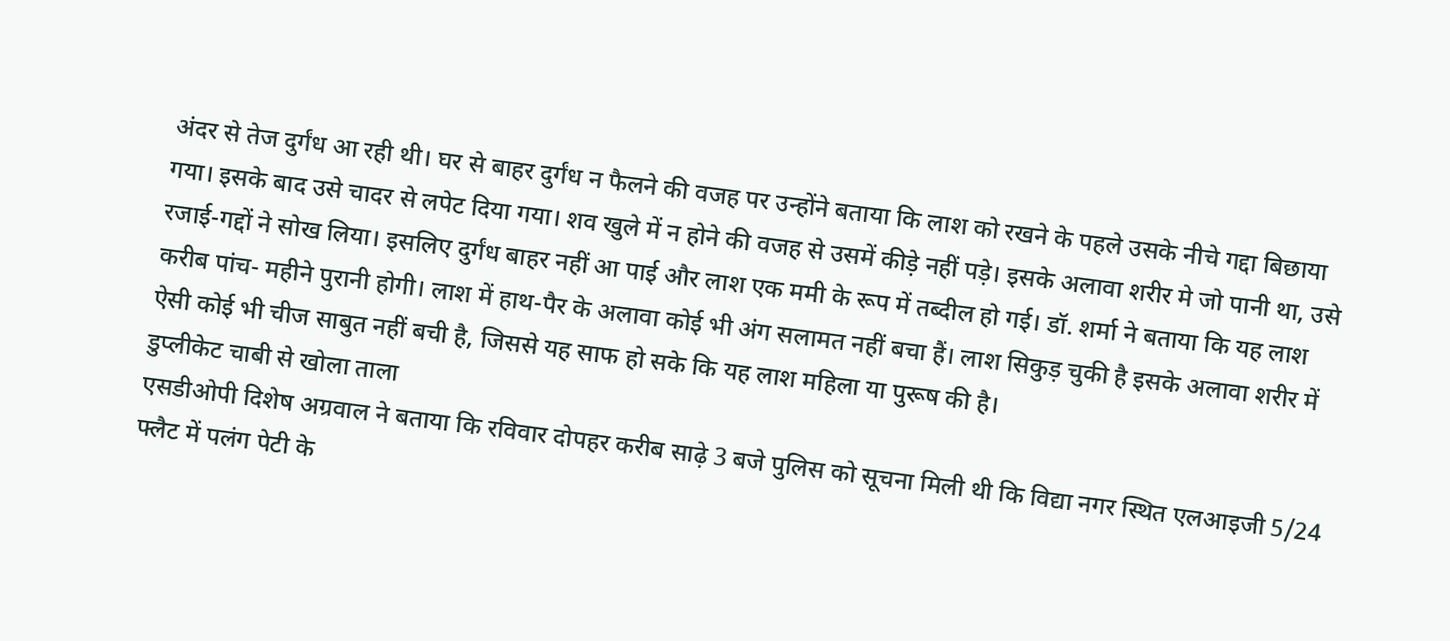अंदर से तेज दुर्गंध आ रही थी। घर से बाहर दुर्गंध न फैलने की वजह पर उन्होंने बताया कि लाश को रखने के पहले उसके नीचे गद्दा बिछाया गया। इसके बाद उसे चादर से लपेट दिया गया। शव खुले में न होने की वजह से उसमें कीड़े नहीं पड़े। इसके अलावा शरीर मे जो पानी था, उसे रजाई-गद्दों ने सोख लिया। इसलिए दुर्गंध बाहर नहीं आ पाई और लाश एक ममी के रूप में तब्दील हो गई। डॉ. शर्मा ने बताया कि यह लाश करीब पांच- महीने पुरानी होगी। लाश में हाथ-पैर के अलावा कोई भी अंग सलामत नहीं बचा हैं। लाश सिकुड़ चुकी है इसके अलावा शरीर में ऐसी कोई भी चीज साबुत नहीं बची है, जिससे यह साफ हो सके कि यह लाश महिला या पुरूष की है।
डुप्लीकेट चाबी से खोला ताला
एसडीओपी दिशेष अग्रवाल ने बताया कि रविवार दोपहर करीब साढ़े 3 बजे पुलिस को सूचना मिली थी कि विद्या नगर स्थित एलआइजी 5/24 फ्लैट में पलंग पेटी के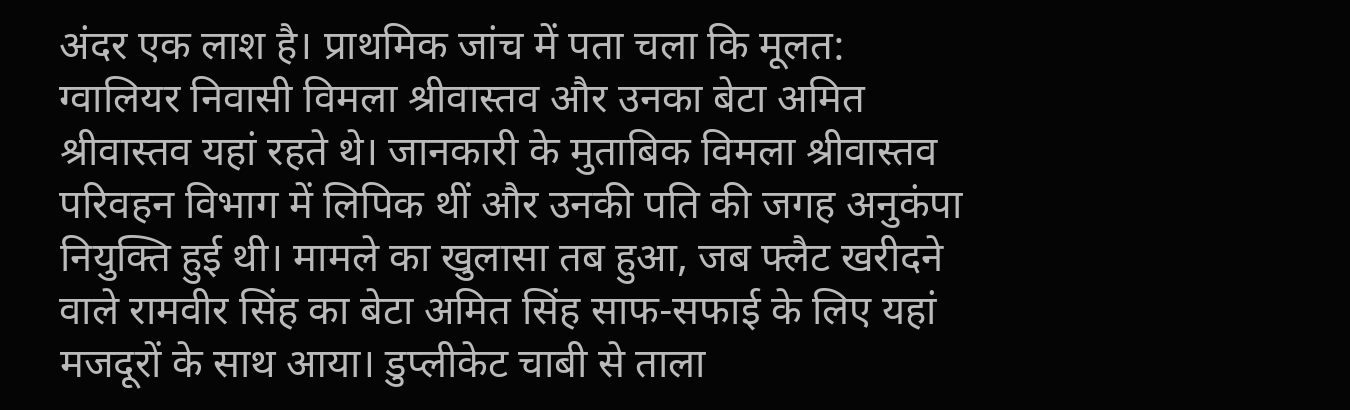अंदर एक लाश है। प्राथमिक जांच में पता चला कि मूलत: ग्वालियर निवासी विमला श्रीवास्तव और उनका बेटा अमित श्रीवास्तव यहां रहते थे। जानकारी के मुताबिक विमला श्रीवास्तव परिवहन विभाग में लिपिक थीं और उनकी पति की जगह अनुकंपा नियुक्ति हुई थी। मामले का खुलासा तब हुआ, जब फ्लैट खरीदने वाले रामवीर सिंह का बेटा अमित सिंह साफ-सफाई के लिए यहां मजदूरों के साथ आया। डुप्लीकेट चाबी से ताला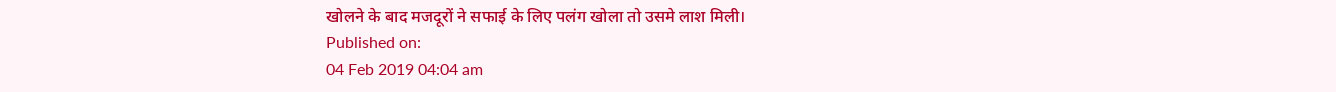खोलने के बाद मजदूरों ने सफाई के लिए पलंग खोला तो उसमे लाश मिली।
Published on:
04 Feb 2019 04:04 am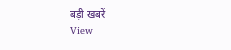बड़ी खबरें
View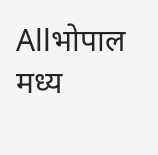Allभोपाल
मध्य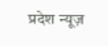प्रदेश न्यूज़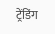ट्रेंडिंग